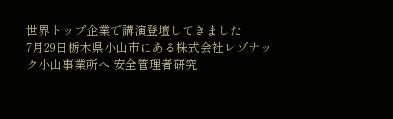世界トップ企業で講演登壇してきました
7月29日栃木県小山市にある株式会社レゾナック小山事業所へ 安全管理者研究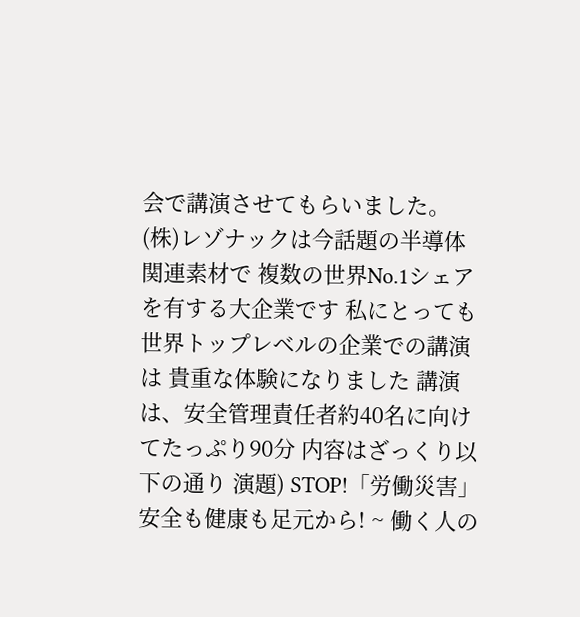会で講演させてもらいました。 (株)レゾナックは今話題の半導体関連素材で 複数の世界No.1シェアを有する大企業です 私にとっても世界トップレベルの企業での講演は 貴重な体験になりました 講演は、安全管理責任者約40名に向けてたっぷり90分 内容はざっくり以下の通り 演題) STOP!「労働災害」安全も健康も足元から! ~ 働く人の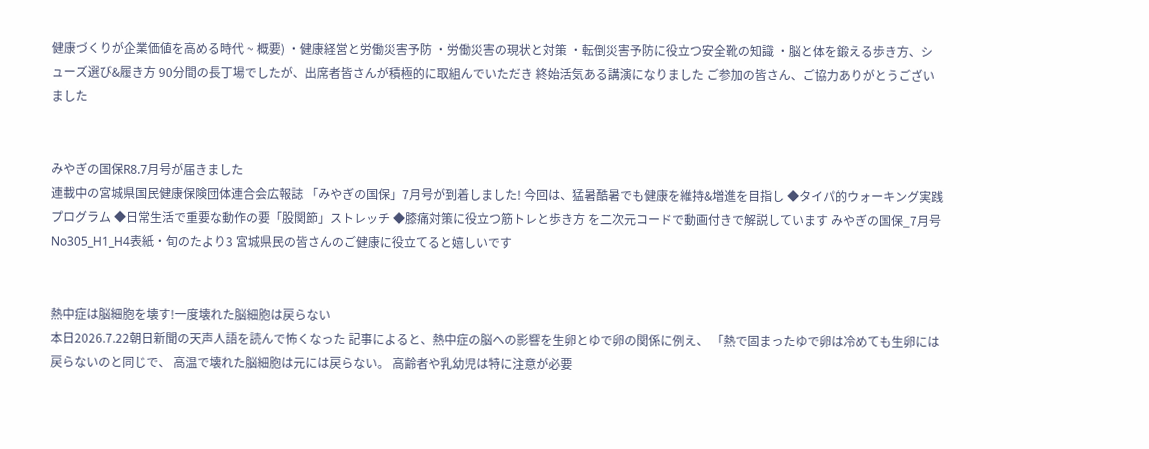健康づくりが企業価値を高める時代 ~ 概要) ・健康経営と労働災害予防 ・労働災害の現状と対策 ・転倒災害予防に役立つ安全靴の知識 ・脳と体を鍛える歩き方、シューズ選び&履き方 90分間の長丁場でしたが、出席者皆さんが積極的に取組んでいただき 終始活気ある講演になりました ご参加の皆さん、ご協力ありがとうございました


みやぎの国保R8.7月号が届きました
連載中の宮城県国民健康保険団体連合会広報誌 「みやぎの国保」7月号が到着しました! 今回は、猛暑酷暑でも健康を維持&増進を目指し ◆タイパ的ウォーキング実践プログラム ◆日常生活で重要な動作の要「股関節」ストレッチ ◆膝痛対策に役立つ筋トレと歩き方 を二次元コードで動画付きで解説しています みやぎの国保_7月号No305_H1_H4表紙・旬のたより3 宮城県民の皆さんのご健康に役立てると嬉しいです


熱中症は脳細胞を壊す!一度壊れた脳細胞は戻らない
本日2026.7.22朝日新聞の天声人語を読んで怖くなった 記事によると、熱中症の脳への影響を生卵とゆで卵の関係に例え、 「熱で固まったゆで卵は冷めても生卵には戻らないのと同じで、 高温で壊れた脳細胞は元には戻らない。 高齢者や乳幼児は特に注意が必要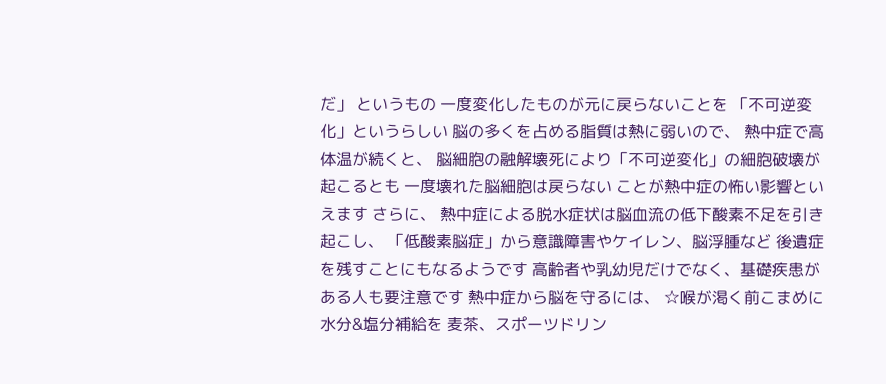だ」 というもの 一度変化したものが元に戻らないことを 「不可逆変化」というらしい 脳の多くを占める脂質は熱に弱いので、 熱中症で高体温が続くと、 脳細胞の融解壊死により「不可逆変化」の細胞破壊が起こるとも 一度壊れた脳細胞は戻らない ことが熱中症の怖い影響といえます さらに、 熱中症による脱水症状は脳血流の低下酸素不足を引き起こし、 「低酸素脳症」から意識障害やケイレン、脳浮腫など 後遺症を残すことにもなるようです 高齢者や乳幼児だけでなく、基礎疾患がある人も要注意です 熱中症から脳を守るには、 ☆喉が渇く前こまめに水分&塩分補給を 麦茶、スポーツドリン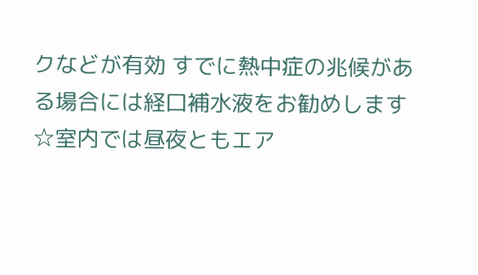クなどが有効 すでに熱中症の兆候がある場合には経口補水液をお勧めします ☆室内では昼夜ともエア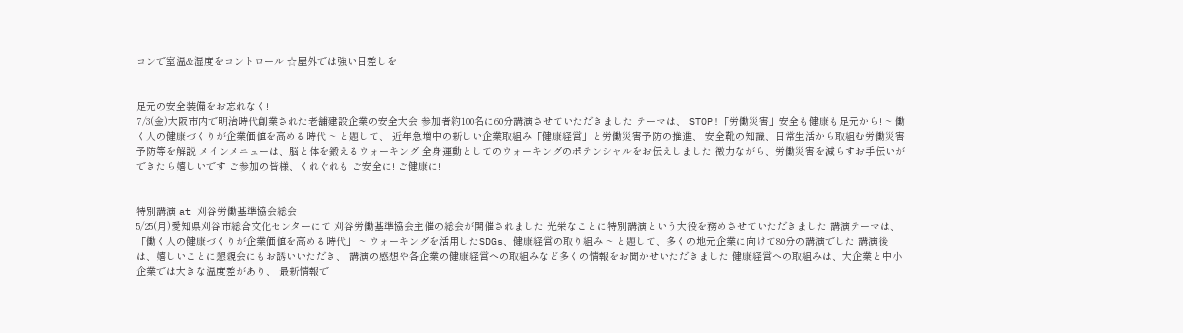コンで室温&湿度をコントロール ☆屋外では強い日差しを


足元の安全装備をお忘れなく!
7/3(金)大阪市内で明治時代創業された老舗建設企業の安全大会 参加者約100名に60分講演させていただきました テーマは、 STOP!「労働災害」安全も健康も足元から! ~ 働く人の健康づくりが企業価値を高める時代 ~ と題して、 近年急増中の新しい企業取組み「健康経営」と労働災害予防の推進、 安全靴の知識、日常生活から取組む労働災害予防等を解説 メインメニューは、脳と体を鍛えるウォーキング 全身運動としてのウォーキングのポテンシャルをお伝えしました 微力ながら、労働災害を減らすお手伝いができたら嬉しいです ご参加の皆様、くれぐれも ご安全に! ご健康に!


特別講演 at 刈谷労働基準協会総会
5/25(月)愛知県刈谷市総合文化センターにて 刈谷労働基準協会主催の総会が開催されました 光栄なことに特別講演という大役を務めさせていただきました 講演テーマは、 「働く人の健康づくりが企業価値を高める時代」 ~ ウォーキングを活用したSDGs、健康経営の取り組み ~ と題して、多くの地元企業に向けて80分の講演でした 講演後は、嬉しいことに懇親会にもお誘いいただき、 講演の感想や各企業の健康経営への取組みなど多くの情報をお聞かせいただきました 健康経営への取組みは、大企業と中小企業では大きな温度差があり、 最新情報で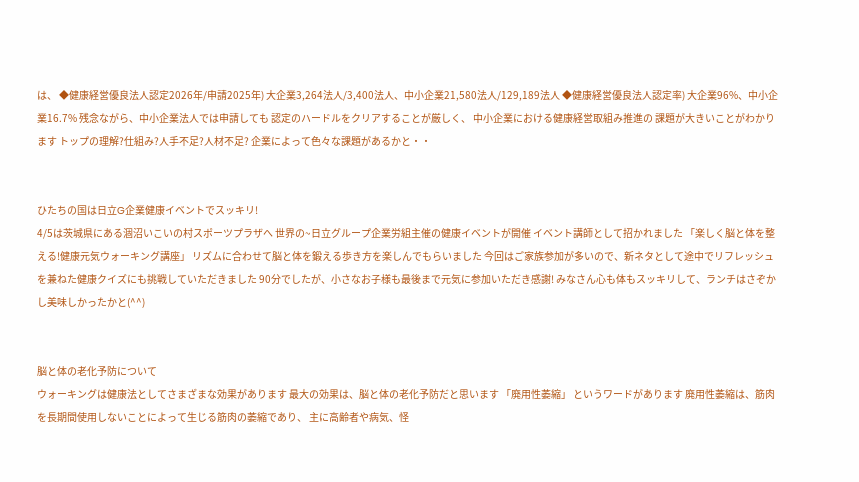は、 ◆健康経営優良法人認定2026年/申請2025年) 大企業3,264法人/3,400法人、中小企業21,580法人/129,189法人 ◆健康経営優良法人認定率) 大企業96%、中小企業16.7% 残念ながら、中小企業法人では申請しても 認定のハードルをクリアすることが厳しく、 中小企業における健康経営取組み推進の 課題が大きいことがわかります トップの理解?仕組み?人手不足?人材不足? 企業によって色々な課題があるかと・・


ひたちの国は日立G企業健康イベントでスッキリ!
4/5は茨城県にある涸沼いこいの村スポーツプラザへ 世界の~日立グループ企業労組主催の健康イベントが開催 イベント講師として招かれました 「楽しく脳と体を整える!健康元気ウォーキング講座」 リズムに合わせて脳と体を鍛える歩き方を楽しんでもらいました 今回はご家族参加が多いので、新ネタとして途中でリフレッシュ を兼ねた健康クイズにも挑戦していただきました 90分でしたが、小さなお子様も最後まで元気に参加いただき感謝! みなさん心も体もスッキリして、ランチはさぞかし美味しかったかと(^^)


脳と体の老化予防について
ウォーキングは健康法としてさまざまな効果があります 最大の効果は、脳と体の老化予防だと思います 「廃用性萎縮」 というワードがあります 廃用性萎縮は、筋肉を長期間使用しないことによって生じる筋肉の萎縮であり、 主に高齢者や病気、怪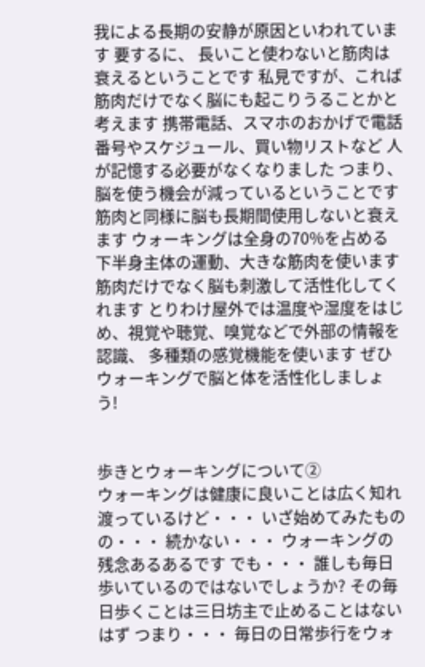我による長期の安静が原因といわれています 要するに、 長いこと使わないと筋肉は衰えるということです 私見ですが、これば筋肉だけでなく脳にも起こりうることかと考えます 携帯電話、スマホのおかげで電話番号やスケジュール、買い物リストなど 人が記憶する必要がなくなりました つまり、脳を使う機会が減っているということです 筋肉と同様に脳も長期間使用しないと衰えます ウォーキングは全身の70%を占める下半身主体の運動、大きな筋肉を使います 筋肉だけでなく脳も刺激して活性化してくれます とりわけ屋外では温度や湿度をはじめ、視覚や聴覚、嗅覚などで外部の情報を認識、 多種類の感覚機能を使います ぜひウォーキングで脳と体を活性化しましょう!


歩きとウォーキングについて②
ウォーキングは健康に良いことは広く知れ渡っているけど・・・ いざ始めてみたものの・・・ 続かない・・・ ウォーキングの残念あるあるです でも・・・ 誰しも毎日歩いているのではないでしょうか? その毎日歩くことは三日坊主で止めることはないはず つまり・・・ 毎日の日常歩行をウォ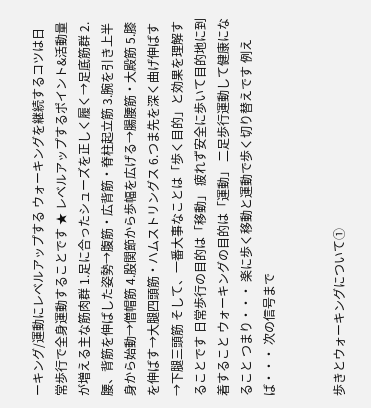ーキング/運動にレベルアップする ウォーキングを継続するコツは日常歩行で全身運動することです ★ レベルアップするポイント&活動量が増える主な筋肉群 1.足に合ったシューズを正しく履く→足底筋群 2.腰、背筋を伸ばした姿勢→腹筋・広背筋・脊柱起立筋 3.腕を引き上半身から始動→僧帽筋 4.股関節から歩幅を広げる→腸腰筋・大殿筋 5.膝を伸ばす→大腿四頭筋・ハムストリングス 6.つま先を深く曲げ伸ばす→下腿三頭筋 そして、一番大事なことは「歩く目的」と効果を理解することです 日常歩行の目的は「移動」 疲れず安全に歩いて目的地に到着すること ウォーキングの目的は「運動」 二足歩行運動して健康になること つまり・・・ 楽に歩く移動と運動で歩く切り替えです 例えば・・・ 次の信号まで


歩きとウォーキングについて①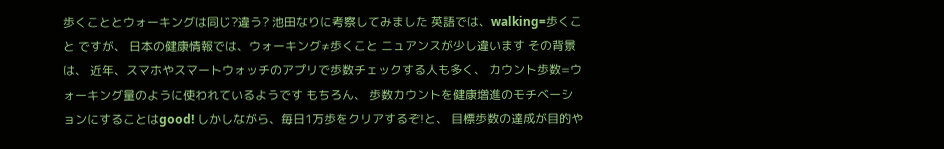歩くこととウォーキングは同じ?違う? 池田なりに考察してみました 英語では、walking=歩くこと ですが、 日本の健康情報では、ウォーキング≠歩くこと ニュアンスが少し違います その背景は、 近年、スマホやスマートウォッチのアプリで歩数チェックする人も多く、 カウント歩数=ウォーキング量のように使われているようです もちろん、 歩数カウントを健康増進のモチベーションにすることはgood! しかしながら、毎日1万歩をクリアするぞ!と、 目標歩数の達成が目的や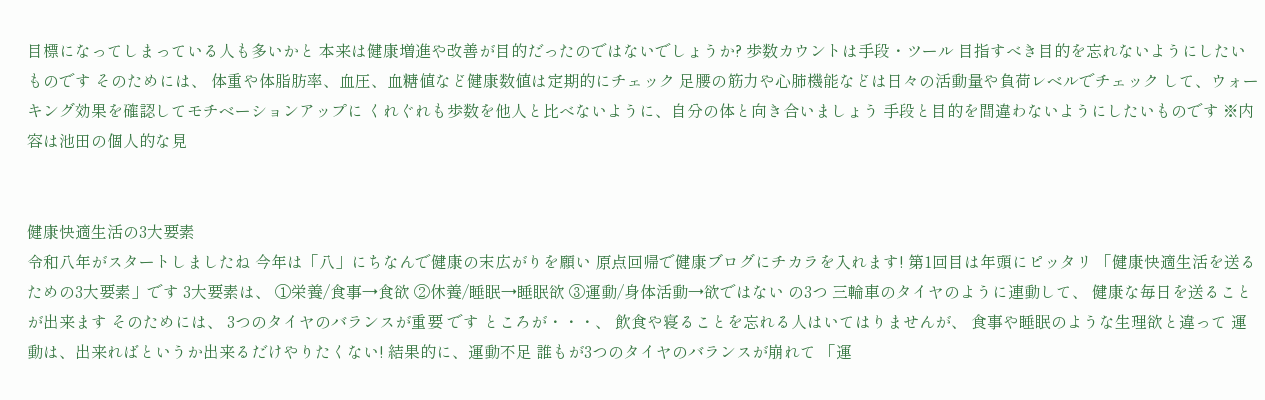目標になってしまっている人も多いかと 本来は健康増進や改善が目的だったのではないでしょうか? 歩数カウントは手段・ツール 目指すべき目的を忘れないようにしたいものです そのためには、 体重や体脂肪率、血圧、血糖値など健康数値は定期的にチェック 足腰の筋力や心肺機能などは日々の活動量や負荷レベルでチェック して、ウォーキング効果を確認してモチベーションアップに くれぐれも歩数を他人と比べないように、自分の体と向き合いましょう 手段と目的を間違わないようにしたいものです ※内容は池田の個人的な見


健康快適生活の3大要素
令和八年がスタートしましたね 今年は「八」にちなんで健康の末広がりを願い 原点回帰で健康ブログにチカラを入れます! 第1回目は年頭にピッタリ 「健康快適生活を送るための3大要素」です 3大要素は、 ①栄養/食事→食欲 ②休養/睡眠→睡眠欲 ③運動/身体活動→欲ではない の3つ 三輪車のタイヤのように連動して、 健康な毎日を送ることが出来ます そのためには、 3つのタイヤのバランスが重要 です ところが・・・、 飲食や寝ることを忘れる人はいてはりませんが、 食事や睡眠のような生理欲と違って 運動は、出来ればというか出来るだけやりたくない! 結果的に、運動不足 誰もが3つのタイヤのバランスが崩れて 「運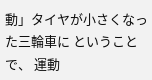動」タイヤが小さくなった三輪車に ということで、 運動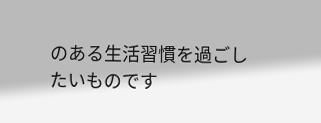のある生活習慣を過ごしたいものです